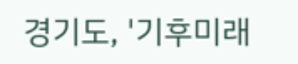경기도, '기후미래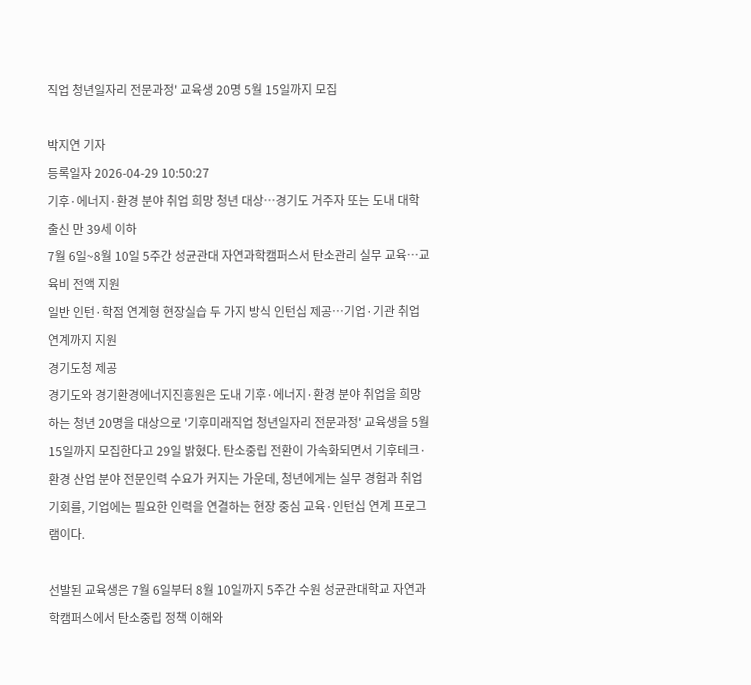직업 청년일자리 전문과정' 교육생 20명 5월 15일까지 모집

박지연 기자
등록일자 2026-04-29 10:50:27
기후·에너지·환경 분야 취업 희망 청년 대상…경기도 거주자 또는 도내 대학 출신 만 39세 이하
7월 6일~8월 10일 5주간 성균관대 자연과학캠퍼스서 탄소관리 실무 교육…교육비 전액 지원
일반 인턴·학점 연계형 현장실습 두 가지 방식 인턴십 제공…기업·기관 취업 연계까지 지원
경기도청 제공
경기도와 경기환경에너지진흥원은 도내 기후·에너지·환경 분야 취업을 희망하는 청년 20명을 대상으로 '기후미래직업 청년일자리 전문과정' 교육생을 5월 15일까지 모집한다고 29일 밝혔다. 탄소중립 전환이 가속화되면서 기후테크·환경 산업 분야 전문인력 수요가 커지는 가운데, 청년에게는 실무 경험과 취업 기회를, 기업에는 필요한 인력을 연결하는 현장 중심 교육·인턴십 연계 프로그램이다.

선발된 교육생은 7월 6일부터 8월 10일까지 5주간 수원 성균관대학교 자연과학캠퍼스에서 탄소중립 정책 이해와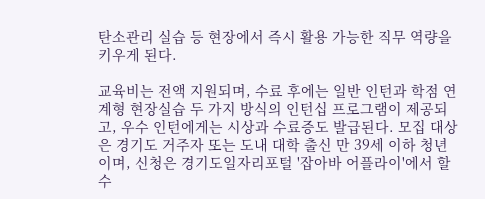탄소관리 실습 등 현장에서 즉시 활용 가능한 직무 역량을 키우게 된다.

교육비는 전액 지원되며, 수료 후에는 일반 인턴과 학점 연계형 현장실습 두 가지 방식의 인턴십 프로그램이 제공되고, 우수 인턴에게는 시상과 수료증도 발급된다. 모집 대상은 경기도 거주자 또는 도내 대학 출신 만 39세 이하 청년이며, 신청은 경기도일자리포털 '잡아바 어플라이'에서 할 수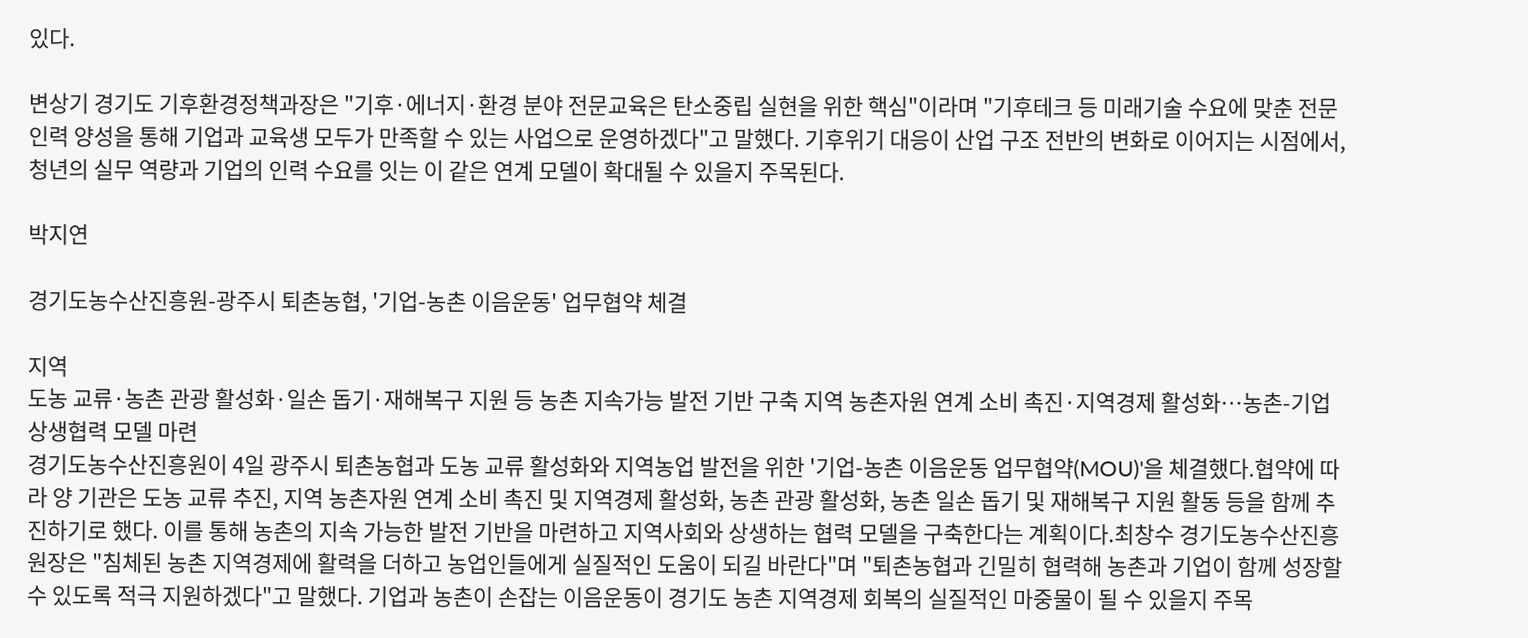있다.

변상기 경기도 기후환경정책과장은 "기후·에너지·환경 분야 전문교육은 탄소중립 실현을 위한 핵심"이라며 "기후테크 등 미래기술 수요에 맞춘 전문인력 양성을 통해 기업과 교육생 모두가 만족할 수 있는 사업으로 운영하겠다"고 말했다. 기후위기 대응이 산업 구조 전반의 변화로 이어지는 시점에서, 청년의 실무 역량과 기업의 인력 수요를 잇는 이 같은 연계 모델이 확대될 수 있을지 주목된다.

박지연

경기도농수산진흥원-광주시 퇴촌농협, '기업-농촌 이음운동' 업무협약 체결

지역
도농 교류·농촌 관광 활성화·일손 돕기·재해복구 지원 등 농촌 지속가능 발전 기반 구축 지역 농촌자원 연계 소비 촉진·지역경제 활성화…농촌-기업 상생협력 모델 마련
경기도농수산진흥원이 4일 광주시 퇴촌농협과 도농 교류 활성화와 지역농업 발전을 위한 '기업-농촌 이음운동 업무협약(MOU)'을 체결했다.협약에 따라 양 기관은 도농 교류 추진, 지역 농촌자원 연계 소비 촉진 및 지역경제 활성화, 농촌 관광 활성화, 농촌 일손 돕기 및 재해복구 지원 활동 등을 함께 추진하기로 했다. 이를 통해 농촌의 지속 가능한 발전 기반을 마련하고 지역사회와 상생하는 협력 모델을 구축한다는 계획이다.최창수 경기도농수산진흥원장은 "침체된 농촌 지역경제에 활력을 더하고 농업인들에게 실질적인 도움이 되길 바란다"며 "퇴촌농협과 긴밀히 협력해 농촌과 기업이 함께 성장할 수 있도록 적극 지원하겠다"고 말했다. 기업과 농촌이 손잡는 이음운동이 경기도 농촌 지역경제 회복의 실질적인 마중물이 될 수 있을지 주목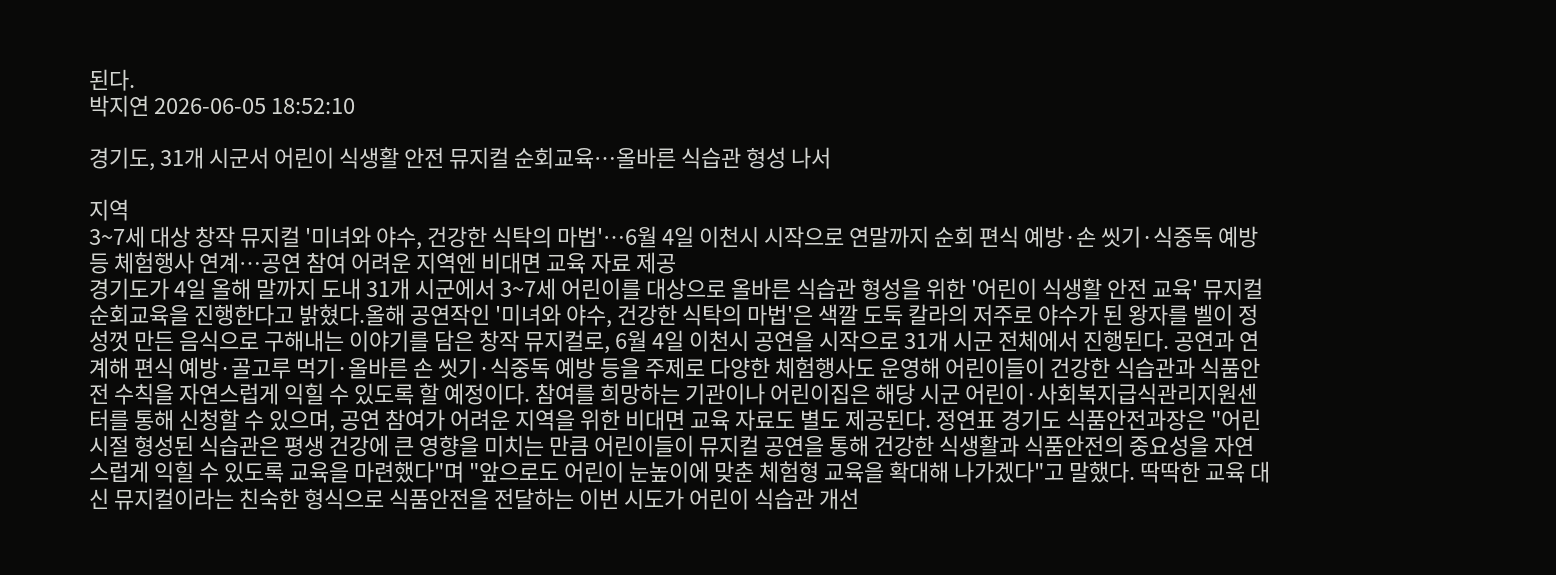된다.
박지연 2026-06-05 18:52:10

경기도, 31개 시군서 어린이 식생활 안전 뮤지컬 순회교육…올바른 식습관 형성 나서

지역
3~7세 대상 창작 뮤지컬 '미녀와 야수, 건강한 식탁의 마법'…6월 4일 이천시 시작으로 연말까지 순회 편식 예방·손 씻기·식중독 예방 등 체험행사 연계…공연 참여 어려운 지역엔 비대면 교육 자료 제공
경기도가 4일 올해 말까지 도내 31개 시군에서 3~7세 어린이를 대상으로 올바른 식습관 형성을 위한 '어린이 식생활 안전 교육' 뮤지컬 순회교육을 진행한다고 밝혔다.올해 공연작인 '미녀와 야수, 건강한 식탁의 마법'은 색깔 도둑 칼라의 저주로 야수가 된 왕자를 벨이 정성껏 만든 음식으로 구해내는 이야기를 담은 창작 뮤지컬로, 6월 4일 이천시 공연을 시작으로 31개 시군 전체에서 진행된다. 공연과 연계해 편식 예방·골고루 먹기·올바른 손 씻기·식중독 예방 등을 주제로 다양한 체험행사도 운영해 어린이들이 건강한 식습관과 식품안전 수칙을 자연스럽게 익힐 수 있도록 할 예정이다. 참여를 희망하는 기관이나 어린이집은 해당 시군 어린이·사회복지급식관리지원센터를 통해 신청할 수 있으며, 공연 참여가 어려운 지역을 위한 비대면 교육 자료도 별도 제공된다. 정연표 경기도 식품안전과장은 "어린 시절 형성된 식습관은 평생 건강에 큰 영향을 미치는 만큼 어린이들이 뮤지컬 공연을 통해 건강한 식생활과 식품안전의 중요성을 자연스럽게 익힐 수 있도록 교육을 마련했다"며 "앞으로도 어린이 눈높이에 맞춘 체험형 교육을 확대해 나가겠다"고 말했다. 딱딱한 교육 대신 뮤지컬이라는 친숙한 형식으로 식품안전을 전달하는 이번 시도가 어린이 식습관 개선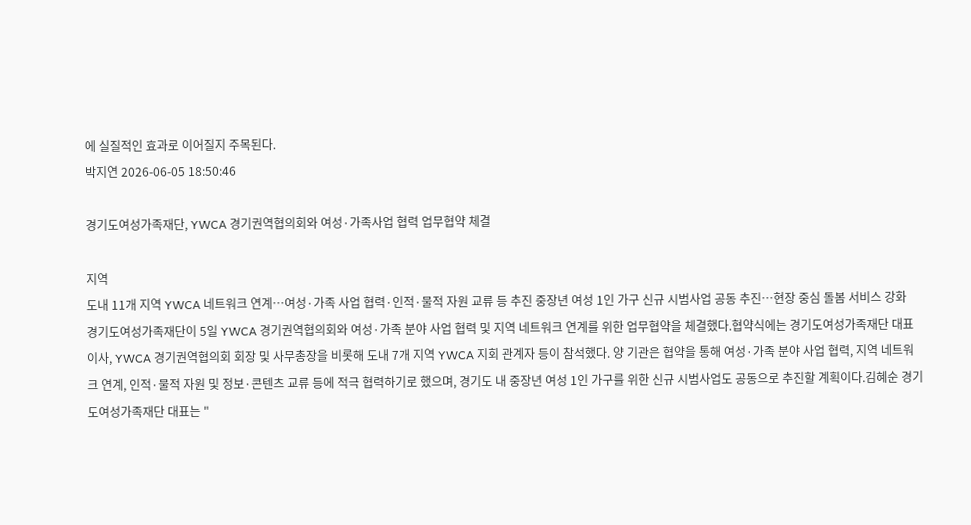에 실질적인 효과로 이어질지 주목된다.
박지연 2026-06-05 18:50:46

경기도여성가족재단, YWCA 경기권역협의회와 여성·가족사업 협력 업무협약 체결

지역
도내 11개 지역 YWCA 네트워크 연계…여성·가족 사업 협력·인적·물적 자원 교류 등 추진 중장년 여성 1인 가구 신규 시범사업 공동 추진…현장 중심 돌봄 서비스 강화
경기도여성가족재단이 5일 YWCA 경기권역협의회와 여성·가족 분야 사업 협력 및 지역 네트워크 연계를 위한 업무협약을 체결했다.협약식에는 경기도여성가족재단 대표이사, YWCA 경기권역협의회 회장 및 사무총장을 비롯해 도내 7개 지역 YWCA 지회 관계자 등이 참석했다. 양 기관은 협약을 통해 여성·가족 분야 사업 협력, 지역 네트워크 연계, 인적·물적 자원 및 정보·콘텐츠 교류 등에 적극 협력하기로 했으며, 경기도 내 중장년 여성 1인 가구를 위한 신규 시범사업도 공동으로 추진할 계획이다.김혜순 경기도여성가족재단 대표는 "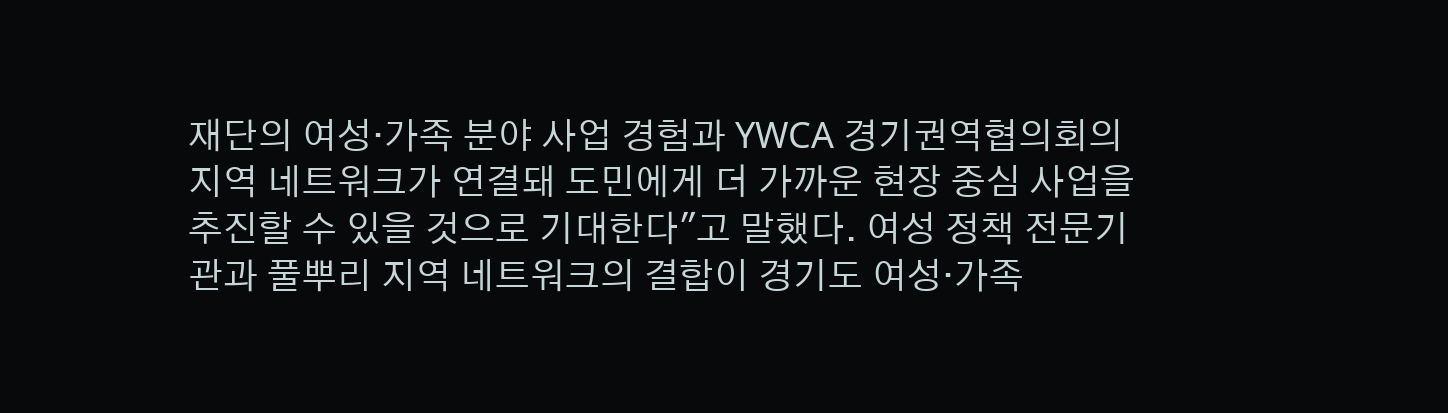재단의 여성·가족 분야 사업 경험과 YWCA 경기권역협의회의 지역 네트워크가 연결돼 도민에게 더 가까운 현장 중심 사업을 추진할 수 있을 것으로 기대한다"고 말했다. 여성 정책 전문기관과 풀뿌리 지역 네트워크의 결합이 경기도 여성·가족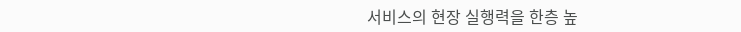서비스의 현장 실행력을 한층 높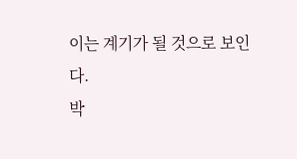이는 계기가 될 것으로 보인다.
박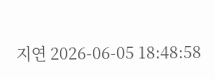지연 2026-06-05 18:48:58